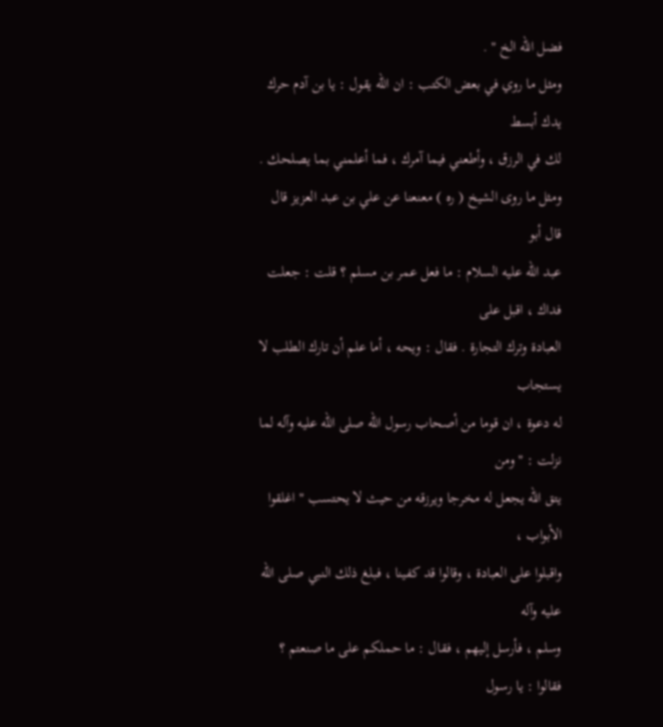فضل الله الخ " .
ومثل ما روي في بعض الكتب : ان الله يقول : يا بن آدم حرك يدك أبسط
لك في الرزق ، وأطعني فيما آمرك ، فما أعلمني بما يصلحك .
ومثل ما روى الشيخ ( ره ) معنعنا عن علي بن عبد العزيز قال قال أبو
عبد الله عليه السلام : ما فعل عمر بن مسلم ؟ قلت : جعلت فداك ، اقبل على
العبادة وترك التجارة . فقال : ويحه ، أما علم أن تارك الطلب لا يستجاب
له دعوة ، ان قوما من أصحاب رسول الله صلى الله عليه وآله لما نزلت : " ومن
يتق الله يجعل له مخرجا ويرزقه من حيث لا يحتسب " اغلقوا الأبواب ،
واقبلوا على العبادة ، وقالوا قد كفينا ، فبلغ ذلك النبي صلى الله عليه وآله
وسلم ، فأرسل إليهم ، فقال : ما حملكم على ما صنعتم ؟ فقالوا : يا رسول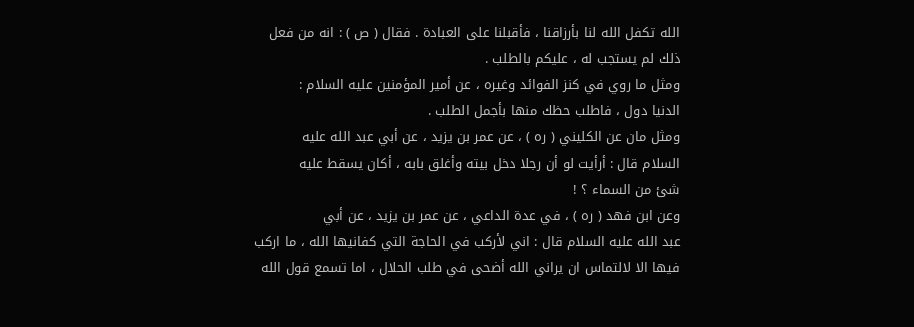الله تكفل الله لنا بأرزاقنا ، فأقبلنا على العبادة . فقال ( ص ) : انه من فعل
ذلك لم يستجب له ، عليكم بالطلب .
ومثل ما روي في كنز الفوائد وغيره ، عن أمير المؤمنين عليه السلام :
الدنيا دول ، فاطلب حظك منها بأجمل الطلب .
ومثل مان عن الكليني ( ره ) ، عن عمر بن يزيد ، عن أبي عبد الله عليه
السلام قال : أرأيت لو أن رجلا دخل بيته وأغلق بابه ، أكان يسقط عليه
شئ من السماء ؟ !
وعن ابن فهد ( ره ) ، في عدة الداعي ، عن عمر بن يزيد ، عن أبي
عبد الله عليه السلام قال : اني لأركب في الحاجة التي كفانيها الله ، ما اركب
فيها الا لالتماس ان يراني الله أضحى في طلب الحلال ، اما تسمع قول الله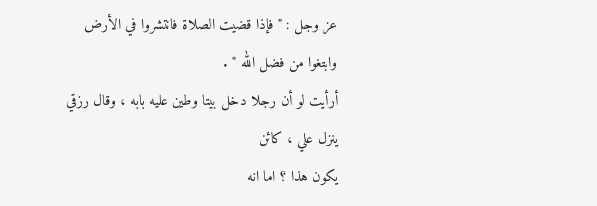عز وجل : " فإذا قضيت الصلاة فانتشروا في الأرض وابتغوا من فضل الله " .
أرأيت لو أن رجلا دخل بيتا وطين عليه بابه ، وقال رزقي ينزل علي ، كائن
يكون هذا ؟ اما انه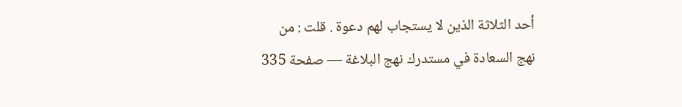أحد الثلاثة الذين لا يستجاب لهم دعوة . قلت : من
نهج السعادة في مستدرك نهج البلاغة — صفحة 335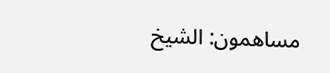مساهمون: الشيخ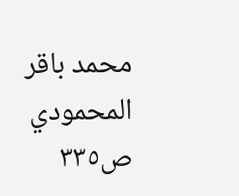محمد باقر المحمودي
ص٣٣٥